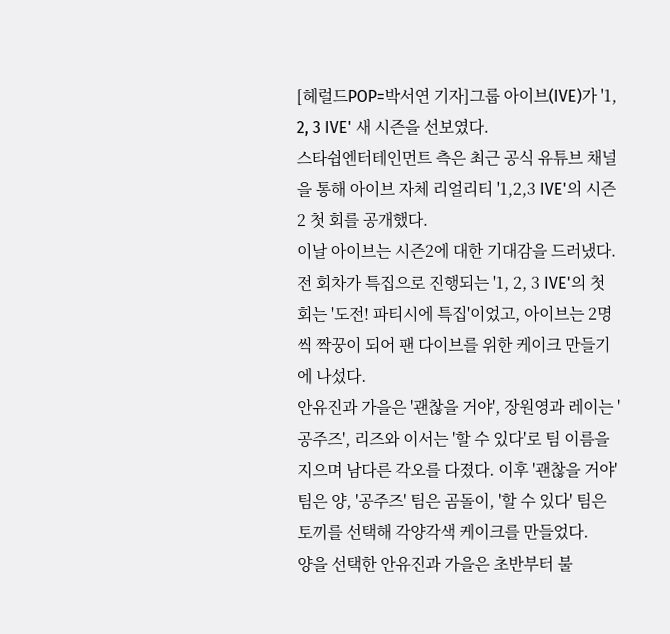[헤럴드POP=박서연 기자]그룹 아이브(IVE)가 '1, 2, 3 IVE' 새 시즌을 선보였다.
스타쉽엔터테인먼트 측은 최근 공식 유튜브 채널을 통해 아이브 자체 리얼리티 '1,2,3 IVE'의 시즌2 첫 회를 공개했다.
이날 아이브는 시즌2에 대한 기대감을 드러냈다. 전 회차가 특집으로 진행되는 '1, 2, 3 IVE'의 첫 회는 '도전! 파티시에 특집'이었고, 아이브는 2명씩 짝꿍이 되어 팬 다이브를 위한 케이크 만들기에 나섰다.
안유진과 가을은 '괜찮을 거야', 장원영과 레이는 '공주즈', 리즈와 이서는 '할 수 있다'로 팀 이름을 지으며 남다른 각오를 다졌다. 이후 '괜찮을 거야' 팀은 양, '공주즈' 팀은 곰돌이, '할 수 있다' 팀은 토끼를 선택해 각양각색 케이크를 만들었다.
양을 선택한 안유진과 가을은 초반부터 불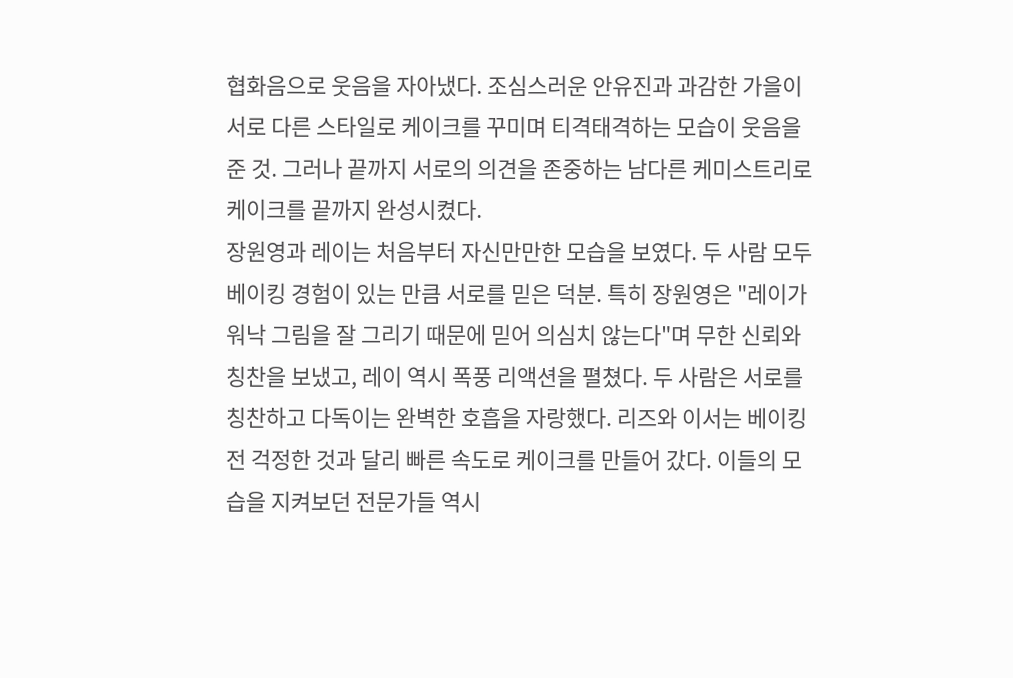협화음으로 웃음을 자아냈다. 조심스러운 안유진과 과감한 가을이 서로 다른 스타일로 케이크를 꾸미며 티격태격하는 모습이 웃음을 준 것. 그러나 끝까지 서로의 의견을 존중하는 남다른 케미스트리로 케이크를 끝까지 완성시켰다.
장원영과 레이는 처음부터 자신만만한 모습을 보였다. 두 사람 모두 베이킹 경험이 있는 만큼 서로를 믿은 덕분. 특히 장원영은 "레이가 워낙 그림을 잘 그리기 때문에 믿어 의심치 않는다"며 무한 신뢰와 칭찬을 보냈고, 레이 역시 폭풍 리액션을 펼쳤다. 두 사람은 서로를 칭찬하고 다독이는 완벽한 호흡을 자랑했다. 리즈와 이서는 베이킹 전 걱정한 것과 달리 빠른 속도로 케이크를 만들어 갔다. 이들의 모습을 지켜보던 전문가들 역시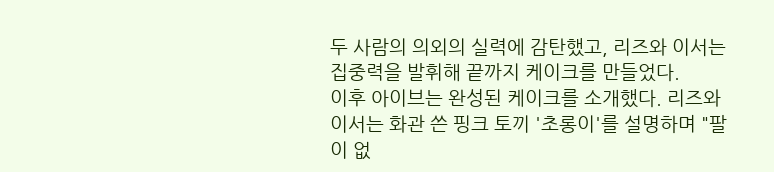두 사람의 의외의 실력에 감탄했고, 리즈와 이서는 집중력을 발휘해 끝까지 케이크를 만들었다.
이후 아이브는 완성된 케이크를 소개했다. 리즈와 이서는 화관 쓴 핑크 토끼 '초롱이'를 설명하며 "팔이 없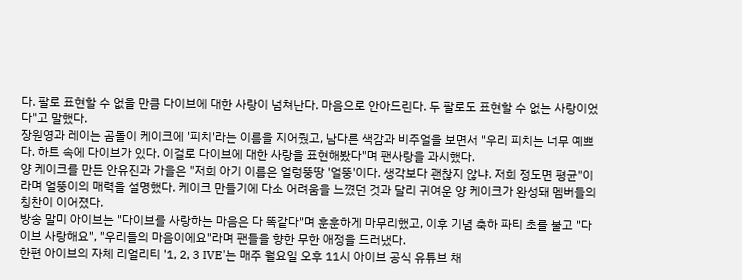다. 팔로 표현할 수 없을 만큼 다이브에 대한 사랑이 넘쳐난다. 마음으로 안아드린다. 두 팔로도 표현할 수 없는 사랑이었다"고 말했다.
장원영과 레이는 곰돌이 케이크에 '피치'라는 이름을 지어줬고, 남다른 색감과 비주얼을 보면서 "우리 피치는 너무 예쁘다. 하트 속에 다이브가 있다. 이걸로 다이브에 대한 사랑을 표현해봤다"며 팬사랑을 과시했다.
양 케이크를 만든 안유진과 가을은 "저희 아기 이름은 얼렁뚱땅 '얼뚱'이다. 생각보다 괜찮지 않냐. 저희 정도면 평균"이라며 얼뚱이의 매력을 설명했다. 케이크 만들기에 다소 어려움을 느꼈던 것과 달리 귀여운 양 케이크가 완성돼 멤버들의 칭찬이 이어졌다.
방송 말미 아이브는 "다이브를 사랑하는 마음은 다 똑같다"며 훈훈하게 마무리했고, 이후 기념 축하 파티 초를 불고 "다이브 사랑해요", "우리들의 마음이에요"라며 팬들을 향한 무한 애정을 드러냈다.
한편 아이브의 자체 리얼리티 '1, 2, 3 IVE'는 매주 월요일 오후 11시 아이브 공식 유튜브 채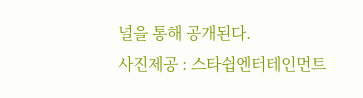널을 통해 공개된다.
사진제공 : 스타쉽엔터테인먼트